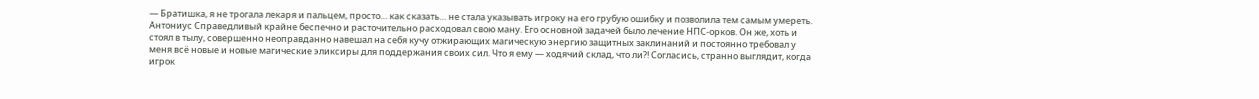— Братишка, я не трогала лекаря и пальцем, просто… как сказать… не стала указывать игроку на его грубую ошибку и позволила тем самым умереть. Антониус Справедливый крайне беспечно и расточительно расходовал свою ману. Его основной задачей было лечение НПС-орков. Он же, хоть и стоял в тылу, совершенно неоправданно навешал на себя кучу отжирающих магическую энергию защитных заклинаний и постоянно требовал у меня всё новые и новые магические эликсиры для поддержания своих сил. Что я ему — ходячий склад, что ли?! Согласись, странно выглядит, когда игрок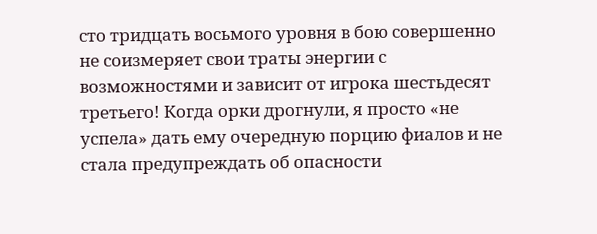сто тридцать восьмого уровня в бою совершенно не соизмеряет свои траты энергии с возможностями и зависит от игрока шестьдесят третьего! Когда орки дрогнули, я просто «не успела» дать ему очередную порцию фиалов и не стала предупреждать об опасности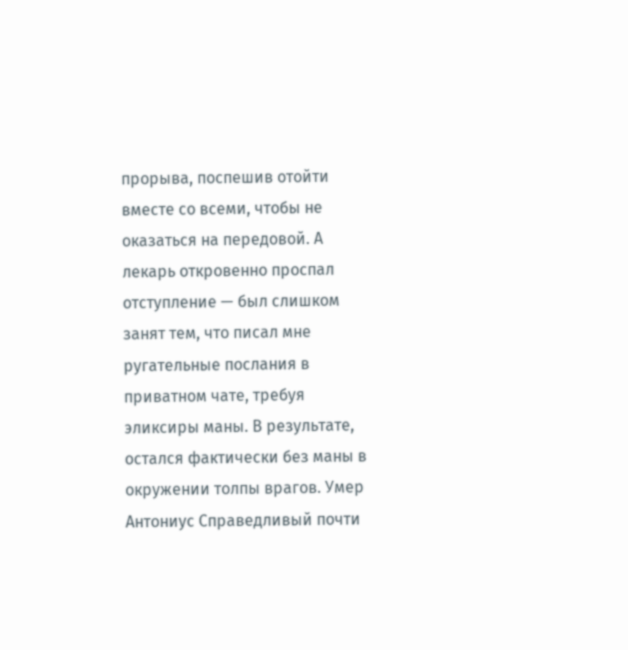прорыва, поспешив отойти вместе со всеми, чтобы не оказаться на передовой. А лекарь откровенно проспал отступление — был слишком занят тем, что писал мне ругательные послания в приватном чате, требуя эликсиры маны. В результате, остался фактически без маны в окружении толпы врагов. Умер Антониус Справедливый почти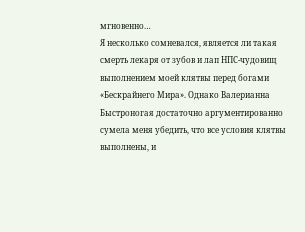мгновенно…
Я несколько сомневался, является ли такая смерть лекаря от зубов и лап НПС-чудовищ выполнением моей клятвы перед богами «Бескрайнего Мира». Однако Валерианна Быстроногая достаточно аргументированно сумела меня убедить, что все условия клятвы выполнены, и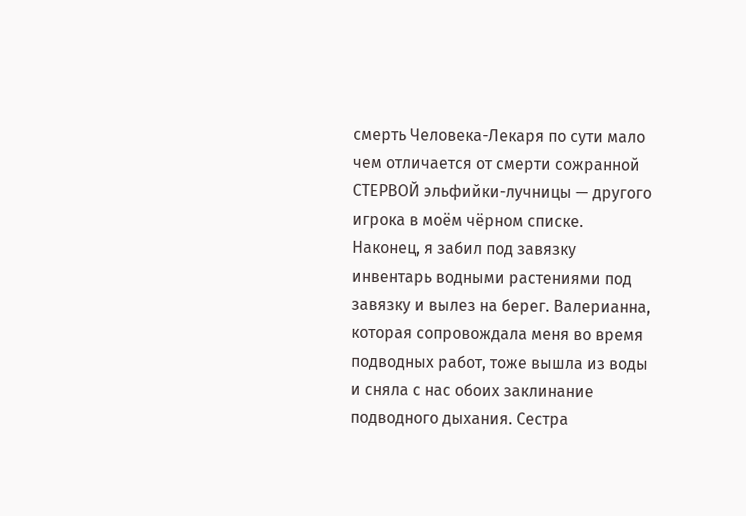смерть Человека-Лекаря по сути мало чем отличается от смерти сожранной СТЕРВОЙ эльфийки-лучницы — другого игрока в моём чёрном списке.
Наконец, я забил под завязку инвентарь водными растениями под завязку и вылез на берег. Валерианна, которая сопровождала меня во время подводных работ, тоже вышла из воды и сняла с нас обоих заклинание подводного дыхания. Сестра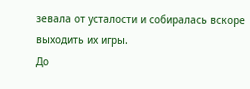зевала от усталости и собиралась вскоре выходить их игры.
До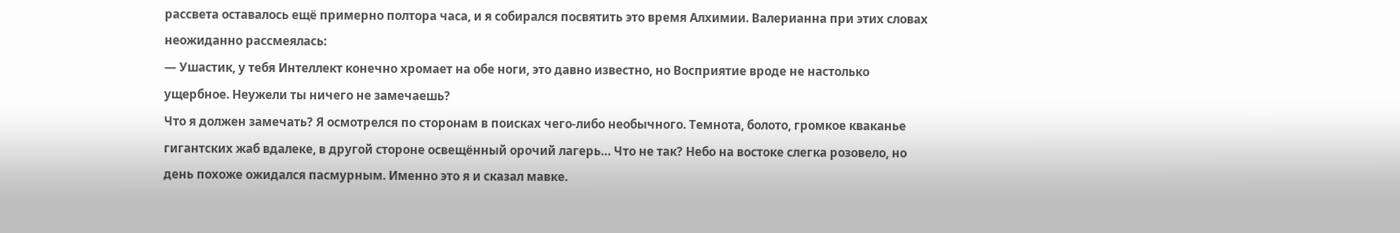рассвета оставалось ещё примерно полтора часа, и я собирался посвятить это время Алхимии. Валерианна при этих словах неожиданно рассмеялась:
— Ушастик, у тебя Интеллект конечно хромает на обе ноги, это давно известно, но Восприятие вроде не настолько ущербное. Неужели ты ничего не замечаешь?
Что я должен замечать? Я осмотрелся по сторонам в поисках чего-либо необычного. Темнота, болото, громкое кваканье гигантских жаб вдалеке, в другой стороне освещённый орочий лагерь… Что не так? Небо на востоке слегка розовело, но день похоже ожидался пасмурным. Именно это я и сказал мавке.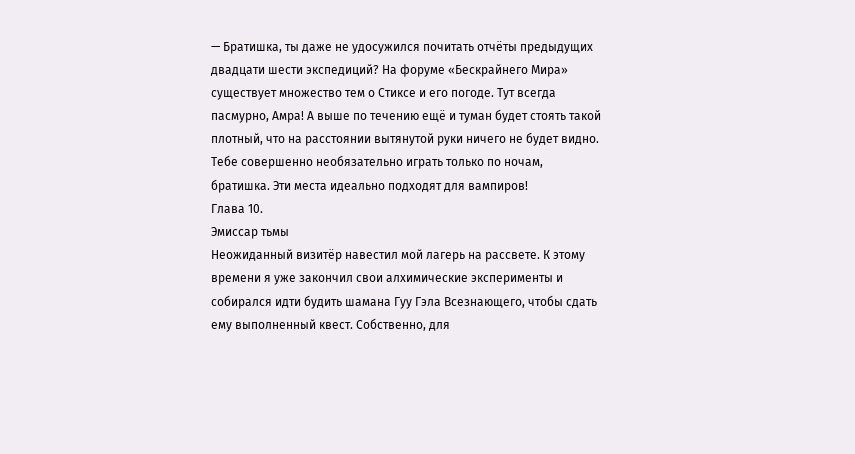— Братишка, ты даже не удосужился почитать отчёты предыдущих двадцати шести экспедиций? На форуме «Бескрайнего Мира» существует множество тем о Стиксе и его погоде. Тут всегда пасмурно, Амра! А выше по течению ещё и туман будет стоять такой плотный, что на расстоянии вытянутой руки ничего не будет видно. Тебе совершенно необязательно играть только по ночам, братишка. Эти места идеально подходят для вампиров!
Глава 10.
Эмиссар тьмы
Неожиданный визитёр навестил мой лагерь на рассвете. К этому времени я уже закончил свои алхимические эксперименты и собирался идти будить шамана Гуу Гэла Всезнающего, чтобы сдать ему выполненный квест. Собственно, для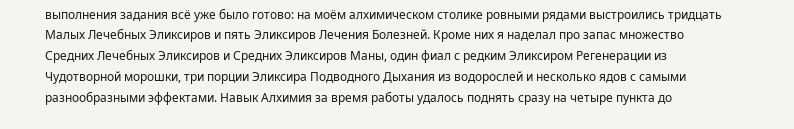выполнения задания всё уже было готово: на моём алхимическом столике ровными рядами выстроились тридцать Малых Лечебных Эликсиров и пять Эликсиров Лечения Болезней. Кроме них я наделал про запас множество Средних Лечебных Эликсиров и Средних Эликсиров Маны, один фиал с редким Эликсиром Регенерации из Чудотворной морошки, три порции Эликсира Подводного Дыхания из водорослей и несколько ядов с самыми разнообразными эффектами. Навык Алхимия за время работы удалось поднять сразу на четыре пункта до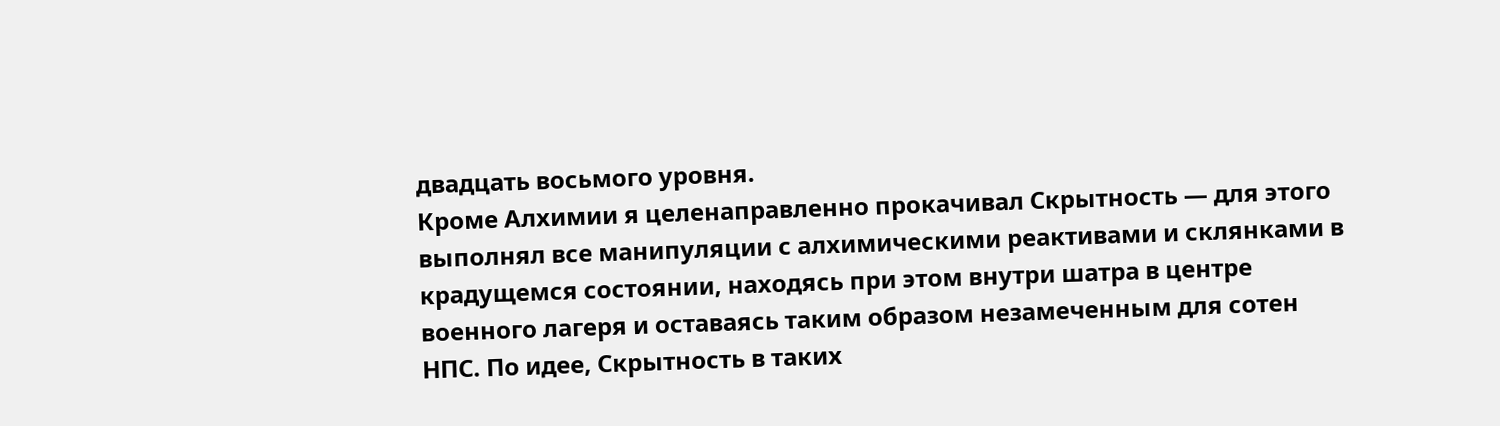двадцать восьмого уровня.
Кроме Алхимии я целенаправленно прокачивал Скрытность — для этого выполнял все манипуляции с алхимическими реактивами и склянками в крадущемся состоянии, находясь при этом внутри шатра в центре военного лагеря и оставаясь таким образом незамеченным для сотен НПС. По идее, Скрытность в таких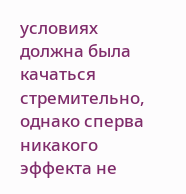условиях должна была качаться стремительно, однако сперва никакого эффекта не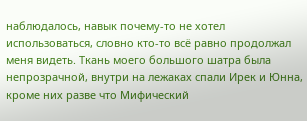наблюдалось, навык почему-то не хотел использоваться, словно кто-то всё равно продолжал меня видеть. Ткань моего большого шатра была непрозрачной, внутри на лежаках спали Ирек и Юнна, кроме них разве что Мифический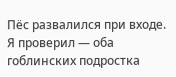Пёс развалился при входе. Я проверил — оба гоблинских подростка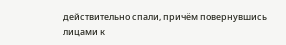действительно спали, причём повернувшись лицами к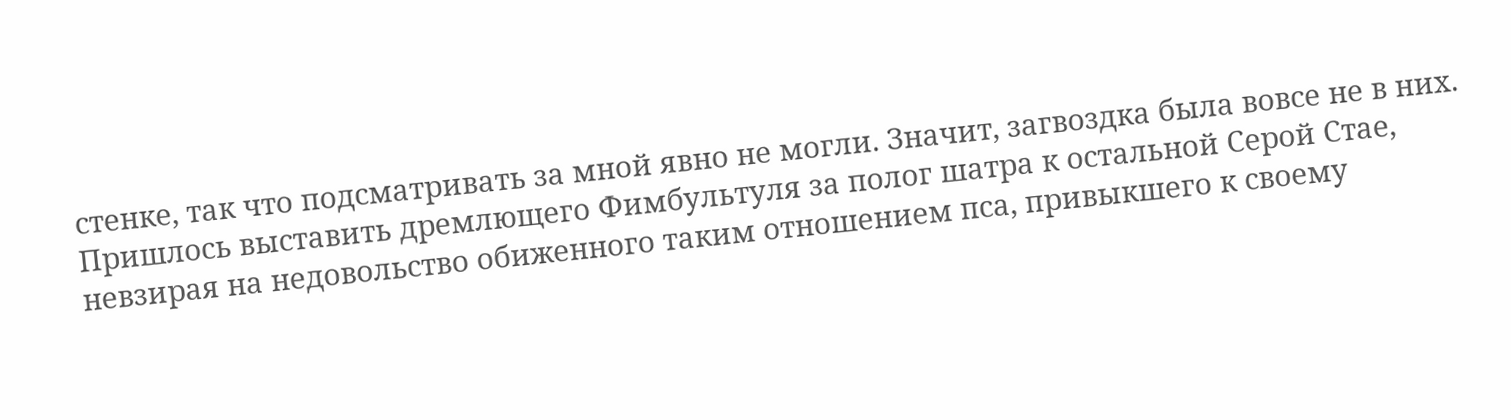стенке, так что подсматривать за мной явно не могли. Значит, загвоздка была вовсе не в них. Пришлось выставить дремлющего Фимбультуля за полог шатра к остальной Серой Стае, невзирая на недовольство обиженного таким отношением пса, привыкшего к своему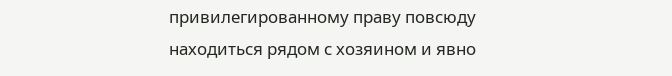привилегированному праву повсюду находиться рядом с хозяином и явно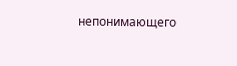непонимающего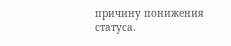причину понижения статуса.